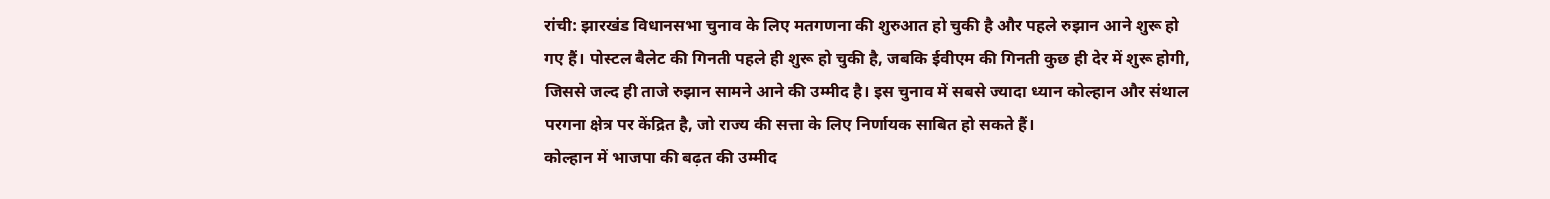रांची: झारखंड विधानसभा चुनाव के लिए मतगणना की शुरुआत हो चुकी है और पहले रुझान आने शुरू हो गए हैं। पोस्टल बैलेट की गिनती पहले ही शुरू हो चुकी है, जबकि ईवीएम की गिनती कुछ ही देर में शुरू होगी, जिससे जल्द ही ताजे रुझान सामने आने की उम्मीद है। इस चुनाव में सबसे ज्यादा ध्यान कोल्हान और संथाल परगना क्षेत्र पर केंद्रित है, जो राज्य की सत्ता के लिए निर्णायक साबित हो सकते हैं।
कोल्हान में भाजपा की बढ़त की उम्मीद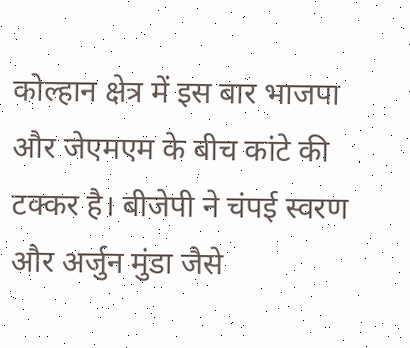कोल्हान क्षेत्र में इस बार भाजपा और जेएमएम के बीच कांटे की टक्कर है। बीजेपी ने चंपई स्वरण और अर्जुन मुंडा जैसे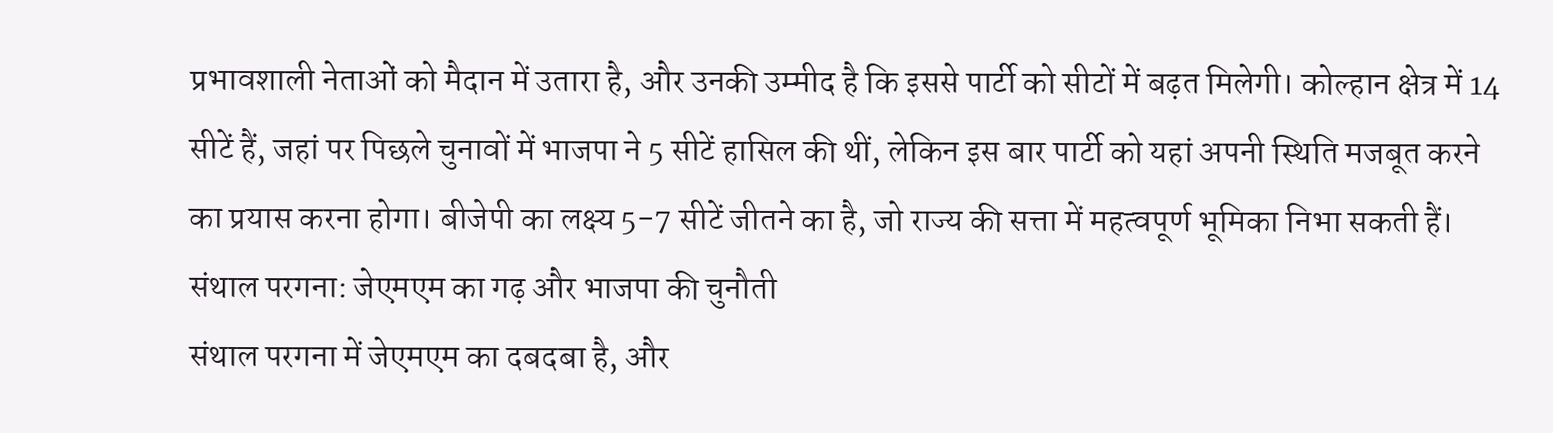प्रभावशाली नेताओं को मैदान में उतारा है, और उनकी उम्मीद है कि इससे पार्टी को सीटों में बढ़त मिलेगी। कोल्हान क्षेत्र में 14 सीटें हैं, जहां पर पिछले चुनावों में भाजपा ने 5 सीटें हासिल की थीं, लेकिन इस बार पार्टी को यहां अपनी स्थिति मजबूत करने का प्रयास करना होगा। बीजेपी का लक्ष्य 5-7 सीटें जीतने का है, जो राज्य की सत्ता में महत्वपूर्ण भूमिका निभा सकती हैं।
संथाल परगना: जेएमएम का गढ़ और भाजपा की चुनौती
संथाल परगना में जेएमएम का दबदबा है, और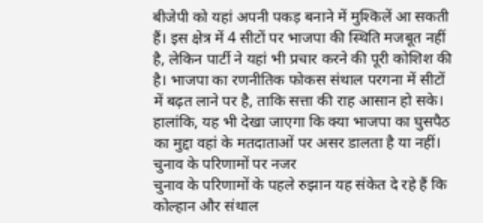बीजेपी को यहां अपनी पकड़ बनाने में मुश्किलें आ सकती हैं। इस क्षेत्र में 4 सीटों पर भाजपा की स्थिति मजबूत नहीं है, लेकिन पार्टी ने यहां भी प्रचार करने की पूरी कोशिश की है। भाजपा का रणनीतिक फोकस संथाल परगना में सीटों में बढ़त लाने पर है, ताकि सत्ता की राह आसान हो सके। हालांकि, यह भी देखा जाएगा कि क्या भाजपा का घुसपैठ का मुद्दा वहां के मतदाताओं पर असर डालता है या नहीं।
चुनाव के परिणामों पर नजर
चुनाव के परिणामों के पहले रुझान यह संकेत दे रहे हैं कि कोल्हान और संथाल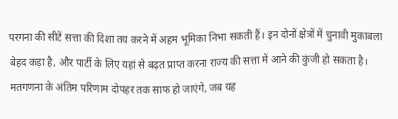परगना की सीटें सत्ता की दिशा तय करने में अहम भूमिका निभा सकती हैं। इन दोनों क्षेत्रों में चुनावी मुकाबला बेहद कड़ा है, और पार्टी के लिए यहां से बढ़त प्राप्त करना राज्य की सत्ता में आने की कुंजी हो सकता है। मतगणना के अंतिम परिणाम दोपहर तक साफ हो जाएंगे, जब यह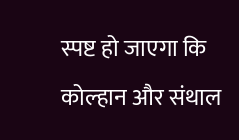स्पष्ट हो जाएगा कि कोल्हान और संथाल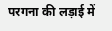परगना की लड़ाई में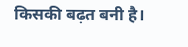किसकी बढ़त बनी है।